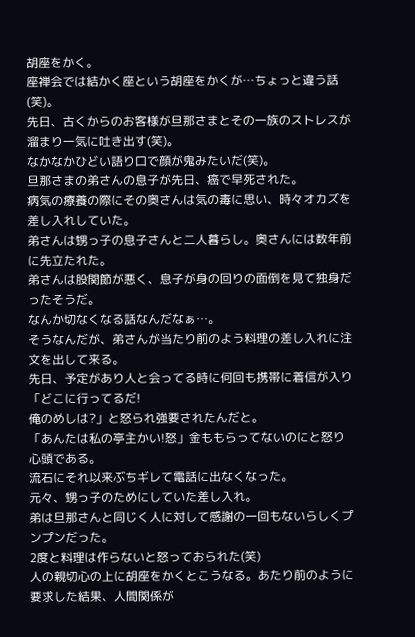胡座をかく。
座禅会では結かく座という胡座をかくが…ちょっと違う話(笑)。
先日、古くからのお客様が旦那さまとその一族のストレスが溜まり一気に吐き出す(笑)。
なかなかひどい語り口で顔が鬼みたいだ(笑)。
旦那さまの弟さんの息子が先日、癌で早死された。
病気の療養の際にその奥さんは気の毒に思い、時々オカズを差し入れしていた。
弟さんは甥っ子の息子さんと二人暮らし。奥さんには数年前に先立たれた。
弟さんは股関節が悪く、息子が身の回りの面倒を見て独身だったそうだ。
なんか切なくなる話なんだなぁ…。
そうなんだが、弟さんが当たり前のよう料理の差し入れに注文を出して来る。
先日、予定があり人と会ってる時に何回も携帯に着信が入り「どこに行ってるだ!
俺のめしは?」と怒られ強要されたんだと。
「あんたは私の亭主かい!怒」金ももらってないのにと怒り心頭である。
流石にそれ以来ぶちギレて電話に出なくなった。
元々、甥っ子のためにしていた差し入れ。
弟は旦那さんと同じく人に対して感謝の一回もないらしくプンプンだった。
2度と料理は作らないと怒っておられた(笑)
人の親切心の上に胡座をかくとこうなる。あたり前のように要求した結果、人間関係が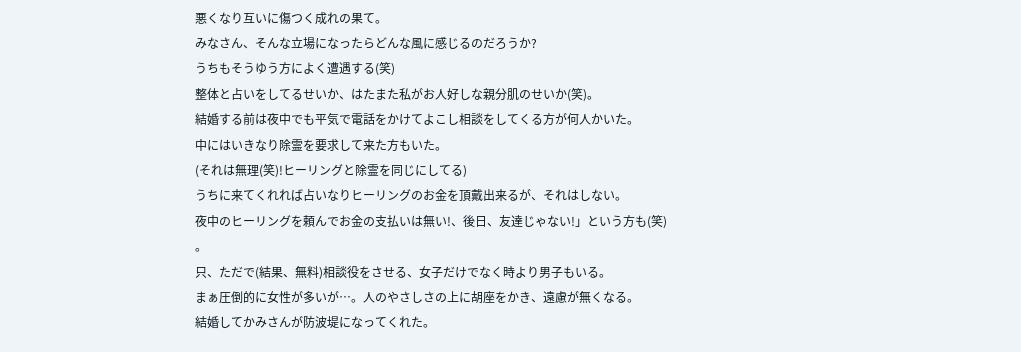悪くなり互いに傷つく成れの果て。
みなさん、そんな立場になったらどんな風に感じるのだろうか?
うちもそうゆう方によく遭遇する(笑)
整体と占いをしてるせいか、はたまた私がお人好しな親分肌のせいか(笑)。
結婚する前は夜中でも平気で電話をかけてよこし相談をしてくる方が何人かいた。
中にはいきなり除霊を要求して来た方もいた。
(それは無理(笑)!ヒーリングと除霊を同じにしてる)
うちに来てくれれば占いなりヒーリングのお金を頂戴出来るが、それはしない。
夜中のヒーリングを頼んでお金の支払いは無い!、後日、友達じゃない!」という方も(笑)
。
只、ただで(結果、無料)相談役をさせる、女子だけでなく時より男子もいる。
まぁ圧倒的に女性が多いが…。人のやさしさの上に胡座をかき、遠慮が無くなる。
結婚してかみさんが防波堤になってくれた。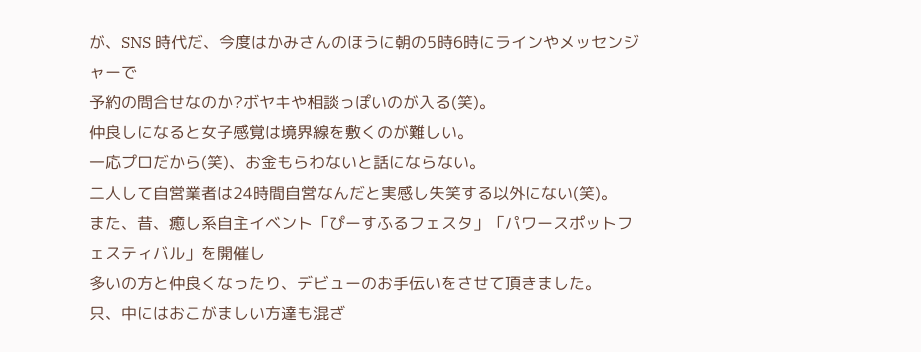が、SNS 時代だ、今度はかみさんのほうに朝の5時6時にラインやメッセンジャーで
予約の問合せなのか?ボヤキや相談っぽいのが入る(笑)。
仲良しになると女子感覚は境界線を敷くのが難しい。
一応プロだから(笑)、お金もらわないと話にならない。
二人して自営業者は24時間自営なんだと実感し失笑する以外にない(笑)。
また、昔、癒し系自主イベント「ぴーすふるフェスタ」「パワースポットフェスティバル」を開催し
多いの方と仲良くなったり、デビューのお手伝いをさせて頂きました。
只、中にはおこがましい方達も混ざ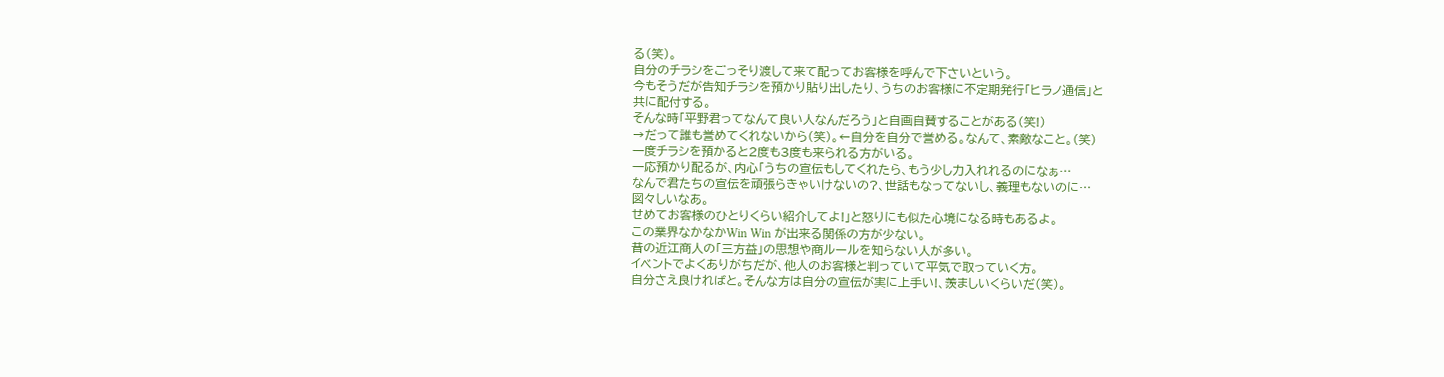る(笑)。
自分のチラシをごっそり渡して来て配ってお客様を呼んで下さいという。
今もそうだが告知チラシを預かり貼り出したり、うちのお客様に不定期発行「ヒラノ通信」と
共に配付する。
そんな時「平野君ってなんて良い人なんだろう」と自画自賛することがある(笑!)
→だって誰も誉めてくれないから(笑)。←自分を自分で誉める。なんて、素敵なこと。(笑)
一度チラシを預かると2度も3度も来られる方がいる。
一応預かり配るが、内心「うちの宣伝もしてくれたら、もう少し力入れれるのになぁ…
なんで君たちの宣伝を頑張らきゃいけないの?、世話もなってないし、義理もないのに…
図々しいなあ。
せめてお客様のひとりくらい紹介してよ!」と怒りにも似た心境になる時もあるよ。
この業界なかなかWin Win が出来る関係の方が少ない。
昔の近江商人の「三方益」の思想や商ルールを知らない人が多い。
イベントでよくありがちだが、他人のお客様と判っていて平気で取っていく方。
自分さえ良ければと。そんな方は自分の宣伝が実に上手い!、羨ましいくらいだ(笑)。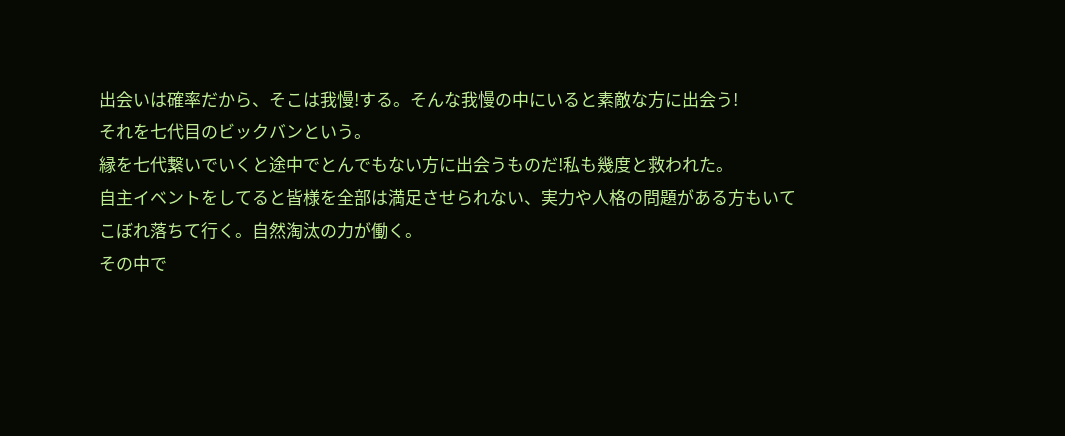出会いは確率だから、そこは我慢!する。そんな我慢の中にいると素敵な方に出会う!
それを七代目のビックバンという。
縁を七代繋いでいくと途中でとんでもない方に出会うものだ!私も幾度と救われた。
自主イベントをしてると皆様を全部は満足させられない、実力や人格の問題がある方もいて
こぼれ落ちて行く。自然淘汰の力が働く。
その中で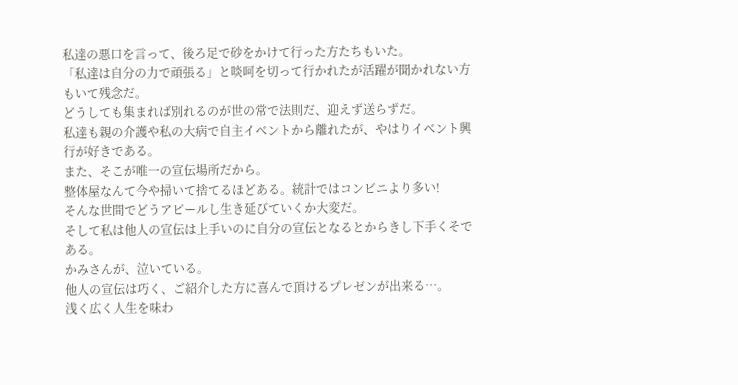私達の悪口を言って、後ろ足で砂をかけて行った方たちもいた。
「私達は自分の力で頑張る」と啖呵を切って行かれたが活躍が聞かれない方もいて残念だ。
どうしても集まれば別れるのが世の常で法則だ、迎えず送らずだ。
私達も親の介護や私の大病で自主イベントから離れたが、やはりイベント興行が好きである。
また、そこが唯一の宣伝場所だから。
整体屋なんて今や掃いて捨てるほどある。統計ではコンビニより多い!
そんな世間でどうアピールし生き延びていくか大変だ。
そして私は他人の宣伝は上手いのに自分の宣伝となるとからきし下手くそである。
かみさんが、泣いている。
他人の宣伝は巧く、ご紹介した方に喜んで頂けるプレゼンが出来る…。
浅く広く人生を味わ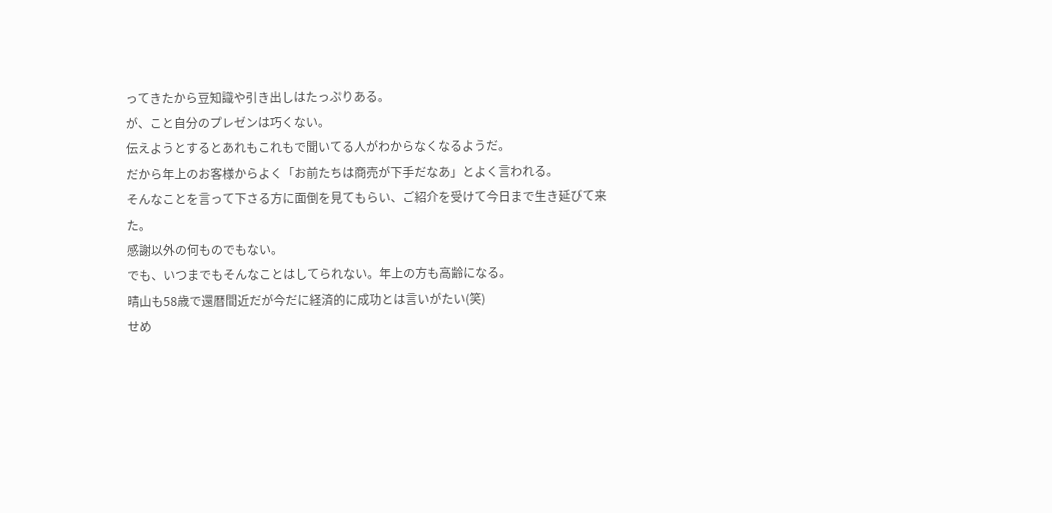ってきたから豆知識や引き出しはたっぷりある。
が、こと自分のプレゼンは巧くない。
伝えようとするとあれもこれもで聞いてる人がわからなくなるようだ。
だから年上のお客様からよく「お前たちは商売が下手だなあ」とよく言われる。
そんなことを言って下さる方に面倒を見てもらい、ご紹介を受けて今日まで生き延びて来た。
感謝以外の何ものでもない。
でも、いつまでもそんなことはしてられない。年上の方も高齢になる。
晴山も58歳で還暦間近だが今だに経済的に成功とは言いがたい(笑)
せめ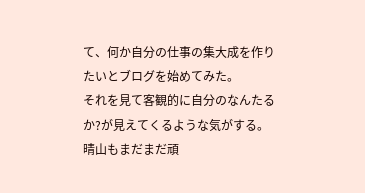て、何か自分の仕事の集大成を作りたいとブログを始めてみた。
それを見て客観的に自分のなんたるか?が見えてくるような気がする。
晴山もまだまだ頑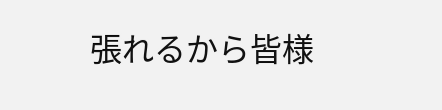張れるから皆様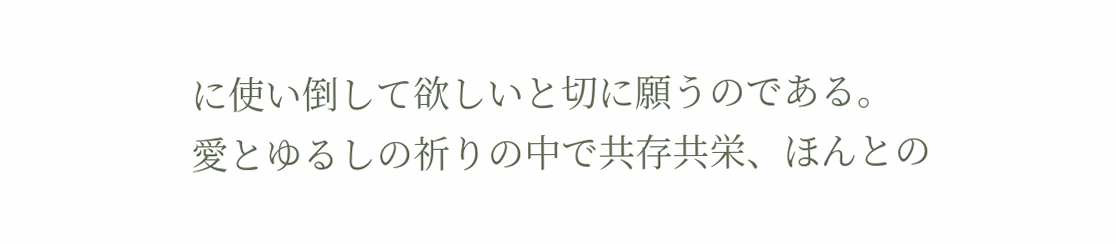に使い倒して欲しいと切に願うのである。
愛とゆるしの祈りの中で共存共栄、ほんとの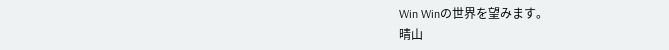Win Winの世界を望みます。
晴山